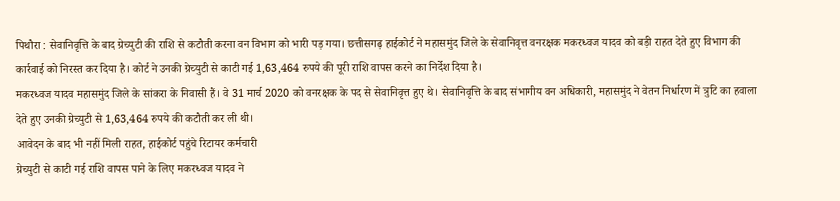पिथौरा : सेवानिवृत्ति के बाद ग्रेच्युटी की राशि से कटौती करना वन विभाग को भारी पड़ गया। छत्तीसगढ़ हाईकोर्ट ने महासमुंद जिले के सेवानिवृत्त वनरक्षक मकरध्वज यादव को बड़ी राहत देते हुए विभाग की कार्रवाई को निरस्त कर दिया है। कोर्ट ने उनकी ग्रेच्युटी से काटी गई 1,63,464 रुपये की पूरी राशि वापस करने का निर्देश दिया है।
मकरध्वज यादव महासमुंद जिले के सांकरा के निवासी हैं। वे 31 मार्च 2020 को वनरक्षक के पद से सेवानिवृत्त हुए थे। सेवानिवृत्ति के बाद संभागीय वन अधिकारी, महासमुंद ने वेतन निर्धारण में त्रुटि का हवाला देते हुए उनकी ग्रेच्युटी से 1,63,464 रुपये की कटौती कर ली थी।
आवेदन के बाद भी नहीं मिली राहत, हाईकोर्ट पहुंचे रिटायर कर्मचारी
ग्रेच्युटी से काटी गई राशि वापस पाने के लिए मकरध्वज यादव ने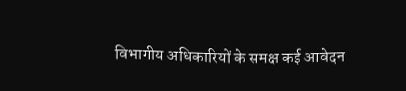विभागीय अधिकारियों के समक्ष कई आवेदन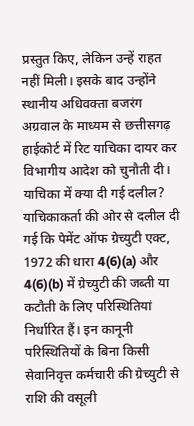प्रस्तुत किए, लेकिन उन्हें राहत नहीं मिली। इसके बाद उन्होंने स्थानीय अधिवक्ता बजरंग अग्रवाल के माध्यम से छत्तीसगढ़ हाईकोर्ट में रिट याचिका दायर कर विभागीय आदेश को चुनौती दी।
याचिका में क्या दी गई दलील?
याचिकाकर्ता की ओर से दलील दी गई कि पेमेंट ऑफ ग्रेच्युटी एक्ट, 1972 की धारा 4(6)(a) और 4(6)(b) में ग्रेच्युटी की जब्ती या कटौती के लिए परिस्थितियां निर्धारित हैं। इन कानूनी परिस्थितियों के बिना किसी सेवानिवृत्त कर्मचारी की ग्रेच्युटी से राशि की वसूली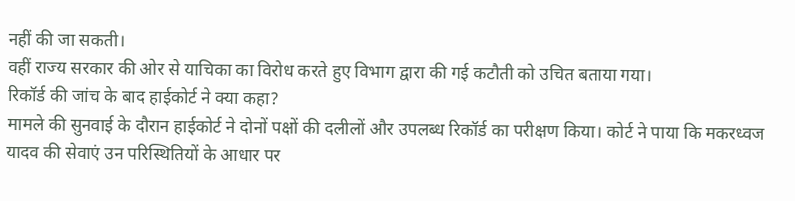नहीं की जा सकती।
वहीं राज्य सरकार की ओर से याचिका का विरोध करते हुए विभाग द्वारा की गई कटौती को उचित बताया गया।
रिकॉर्ड की जांच के बाद हाईकोर्ट ने क्या कहा?
मामले की सुनवाई के दौरान हाईकोर्ट ने दोनों पक्षों की दलीलों और उपलब्ध रिकॉर्ड का परीक्षण किया। कोर्ट ने पाया कि मकरध्वज यादव की सेवाएं उन परिस्थितियों के आधार पर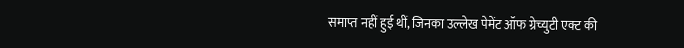समाप्त नहीं हुई थीं, जिनका उल्लेख पेमेंट ऑफ ग्रेच्युटी एक्ट की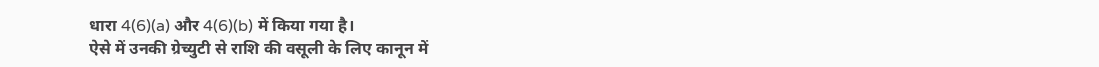धारा 4(6)(a) और 4(6)(b) में किया गया है।
ऐसे में उनकी ग्रेच्युटी से राशि की वसूली के लिए कानून में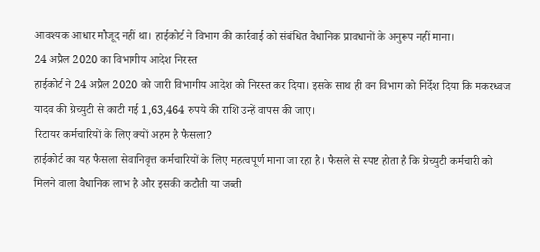आवश्यक आधार मौजूद नहीं था। हाईकोर्ट ने विभाग की कार्रवाई को संबंधित वैधानिक प्रावधानों के अनुरूप नहीं माना।
24 अप्रैल 2020 का विभागीय आदेश निरस्त
हाईकोर्ट ने 24 अप्रैल 2020 को जारी विभागीय आदेश को निरस्त कर दिया। इसके साथ ही वन विभाग को निर्देश दिया कि मकरध्वज यादव की ग्रेच्युटी से काटी गई 1,63,464 रुपये की राशि उन्हें वापस की जाए।
रिटायर कर्मचारियों के लिए क्यों अहम है फैसला?
हाईकोर्ट का यह फैसला सेवानिवृत्त कर्मचारियों के लिए महत्वपूर्ण माना जा रहा है। फैसले से स्पष्ट होता है कि ग्रेच्युटी कर्मचारी को मिलने वाला वैधानिक लाभ है और इसकी कटौती या जब्ती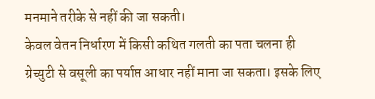मनमाने तरीके से नहीं की जा सकती।
केवल वेतन निर्धारण में किसी कथित गलती का पता चलना ही ग्रेच्युटी से वसूली का पर्याप्त आधार नहीं माना जा सकता। इसके लिए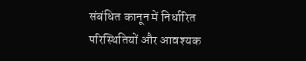संबंधित कानून में निर्धारित परिस्थितियों और आवश्यक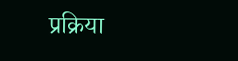प्रक्रिया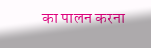का पालन करना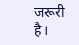जरूरी है।